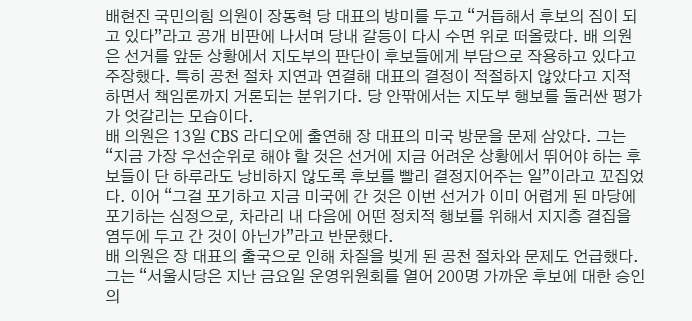배현진 국민의힘 의원이 장동혁 당 대표의 방미를 두고 “거듭해서 후보의 짐이 되고 있다”라고 공개 비판에 나서며 당내 갈등이 다시 수면 위로 떠올랐다. 배 의원은 선거를 앞둔 상황에서 지도부의 판단이 후보들에게 부담으로 작용하고 있다고 주장했다. 특히 공천 절차 지연과 연결해 대표의 결정이 적절하지 않았다고 지적하면서 책임론까지 거론되는 분위기다. 당 안팎에서는 지도부 행보를 둘러싼 평가가 엇갈리는 모습이다.
배 의원은 13일 CBS 라디오에 출연해 장 대표의 미국 방문을 문제 삼았다. 그는 “지금 가장 우선순위로 해야 할 것은 선거에 지금 어려운 상황에서 뛰어야 하는 후보들이 단 하루라도 낭비하지 않도록 후보를 빨리 결정지어주는 일”이라고 꼬집었다. 이어 “그걸 포기하고 지금 미국에 간 것은 이번 선거가 이미 어렵게 된 마당에 포기하는 심정으로, 차라리 내 다음에 어떤 정치적 행보를 위해서 지지층 결집을 염두에 두고 간 것이 아닌가”라고 반문했다.
배 의원은 장 대표의 출국으로 인해 차질을 빚게 된 공천 절차와 문제도 언급했다. 그는 “서울시당은 지난 금요일 운영위원회를 열어 200명 가까운 후보에 대한 승인 의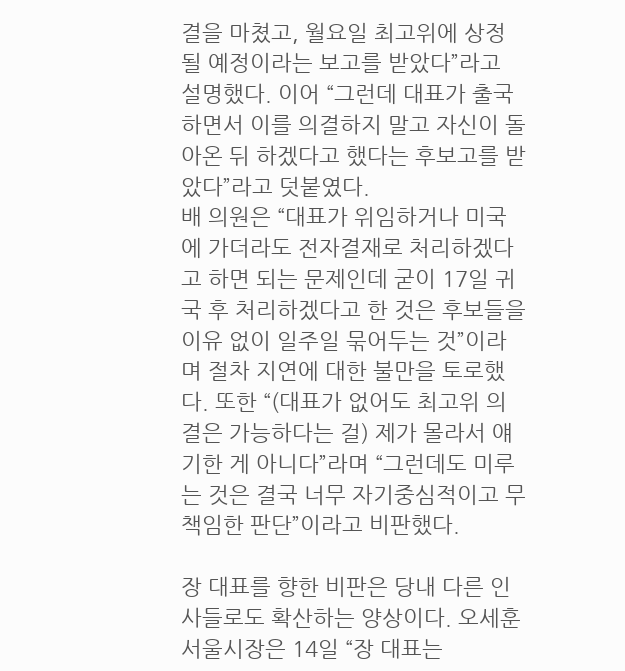결을 마쳤고, 월요일 최고위에 상정될 예정이라는 보고를 받았다”라고 설명했다. 이어 “그런데 대표가 출국하면서 이를 의결하지 말고 자신이 돌아온 뒤 하겠다고 했다는 후보고를 받았다”라고 덧붙였다.
배 의원은 “대표가 위임하거나 미국에 가더라도 전자결재로 처리하겠다고 하면 되는 문제인데 굳이 17일 귀국 후 처리하겠다고 한 것은 후보들을 이유 없이 일주일 묶어두는 것”이라며 절차 지연에 대한 불만을 토로했다. 또한 “(대표가 없어도 최고위 의결은 가능하다는 걸) 제가 몰라서 얘기한 게 아니다”라며 “그런데도 미루는 것은 결국 너무 자기중심적이고 무책임한 판단”이라고 비판했다.

장 대표를 향한 비판은 당내 다른 인사들로도 확산하는 양상이다. 오세훈 서울시장은 14일 “장 대표는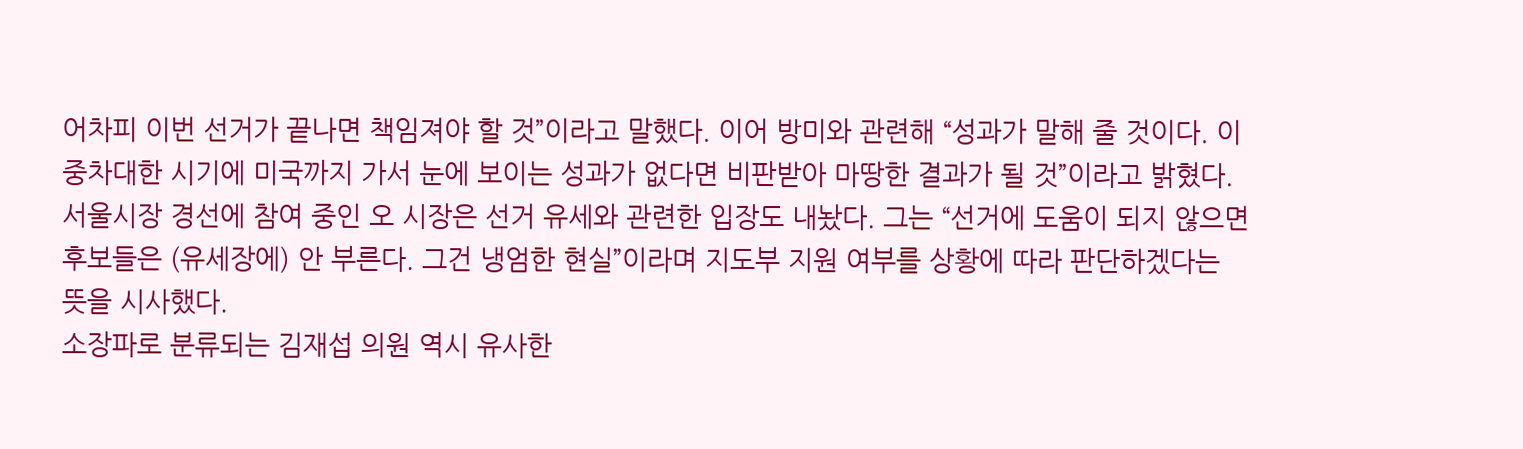어차피 이번 선거가 끝나면 책임져야 할 것”이라고 말했다. 이어 방미와 관련해 “성과가 말해 줄 것이다. 이 중차대한 시기에 미국까지 가서 눈에 보이는 성과가 없다면 비판받아 마땅한 결과가 될 것”이라고 밝혔다.
서울시장 경선에 참여 중인 오 시장은 선거 유세와 관련한 입장도 내놨다. 그는 “선거에 도움이 되지 않으면 후보들은 (유세장에) 안 부른다. 그건 냉엄한 현실”이라며 지도부 지원 여부를 상황에 따라 판단하겠다는 뜻을 시사했다.
소장파로 분류되는 김재섭 의원 역시 유사한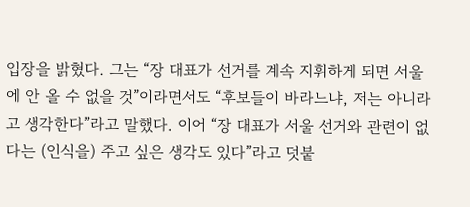입장을 밝혔다. 그는 “장 대표가 선거를 계속 지휘하게 되면 서울에 안 올 수 없을 것”이라면서도 “후보들이 바라느냐, 저는 아니라고 생각한다”라고 말했다. 이어 “장 대표가 서울 선거와 관련이 없다는 (인식을) 주고 싶은 생각도 있다”라고 덧붙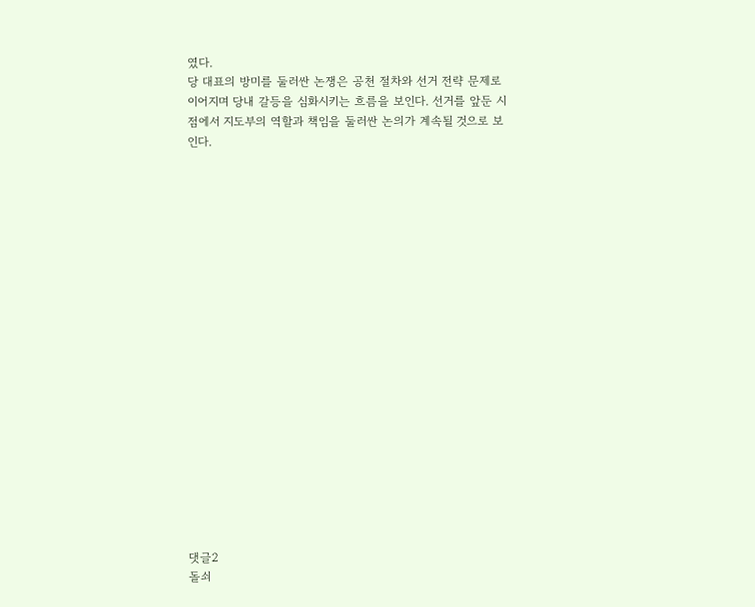였다.
당 대표의 방미를 둘러싼 논쟁은 공천 절차와 선거 전략 문제로 이어지며 당내 갈등을 심화시키는 흐름을 보인다. 선거를 앞둔 시점에서 지도부의 역할과 책임을 둘러싼 논의가 계속될 것으로 보인다.




















댓글2
돌쇠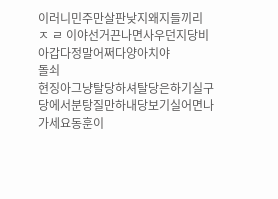이러니민주만살판낮지왜지들끼리 ㅈ ㄹ 이야선거끈나면사우던지당비아갑다정말어쩌다양아치야
돌쇠
현징아그냥탈당하셔탈당은하기실구당에서분탕질만하내당보기실어면나가세요동훈이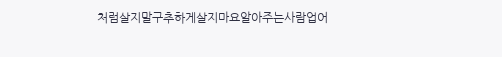처럼살지말구추하게살지마요알아주는사람업어